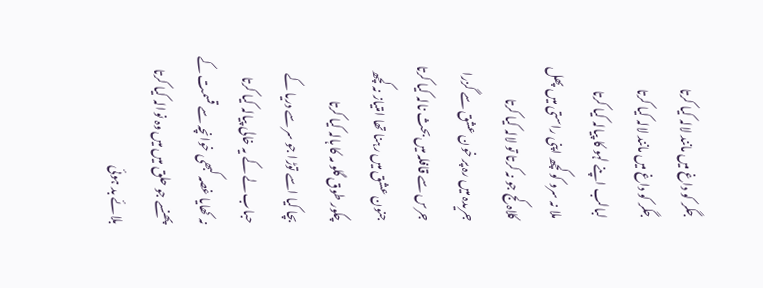جگر کو داغ میں مانند لالہ کیا کرتا
جگر کو داغ میں مانند لالہ کیا کرتا
لبالب اپنے لہو کا پیالہ کیا کرتا
ملا نہ سرو کو کچھ اپنی راستی میں پھل
کلاہ کج جو نہ کرتا تو لالہ کیا کرتا
جریدہ میں رہ پر خون عشق سے گزرا
جرس سے قافلہ میں بحث نالہ کیا کرتا
جنون عشق میں رہنا تھا امتیاز نہ کچھ
چکور طوق گلو مہ کا ہالہ کیا کرتا
بچا کیا اسے توڑا جو سر سے دریا کے
حباب لے کے یہ خالی پیالہ کیا کرتا
نہ کھایا غصہ کبھی خوانچہ سے قسمت کے
پھنسے جو حلق میں میں وہ نوالہ کیا کرتا
بلائے بد ہوئی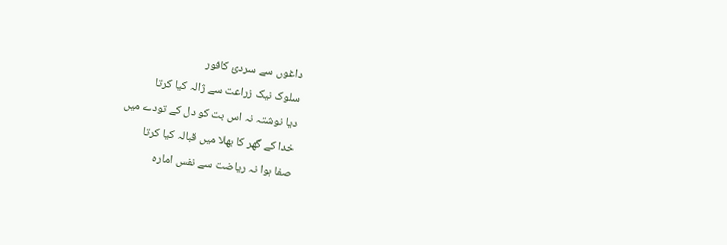داغوں سے سردیٔ کافور
سلوک نیک زراعت سے ژالہ کیا کرتا
دیا نوشتہ نہ اس بت کو دل کے تودے میں
خدا کے گھر کا بھلا میں قبالہ کیا کرتا
صفا ہوا نہ ریاضت سے نفس امارہ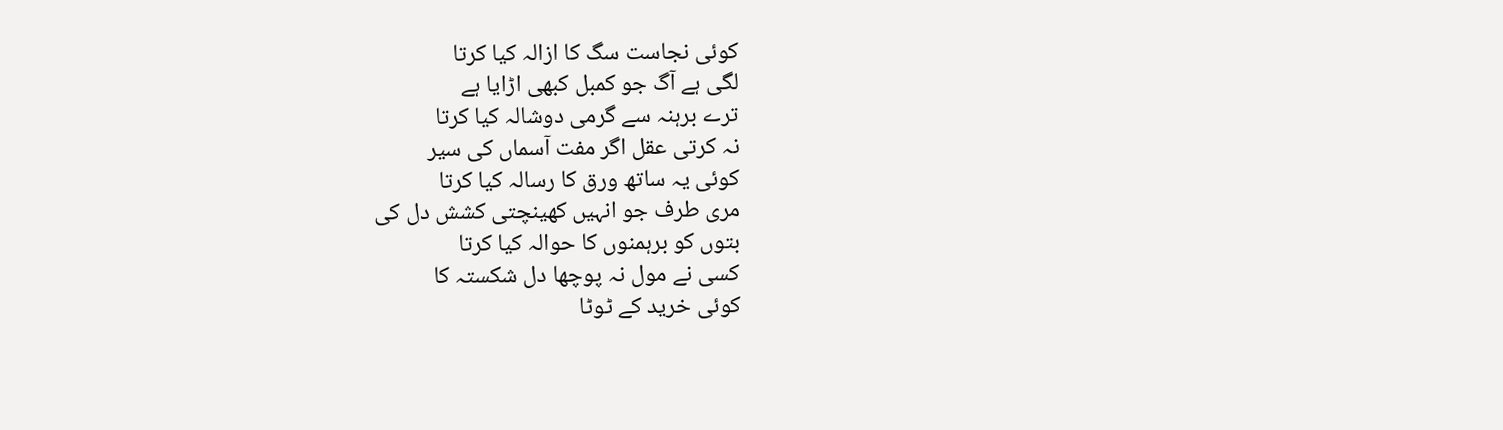کوئی نجاست سگ کا ازالہ کیا کرتا
لگی ہے آگ جو کمبل کبھی اڑایا ہے
ترے برہنہ سے گرمی دوشالہ کیا کرتا
نہ کرتی عقل اگر مفت آسماں کی سیر
کوئی یہ ساتھ ورق کا رسالہ کیا کرتا
مری طرف جو انہیں کھینچتی کشش دل کی
بتوں کو برہمنوں کا حوالہ کیا کرتا
کسی نے مول نہ پوچھا دل شکستہ کا
کوئی خرید کے ٹوٹا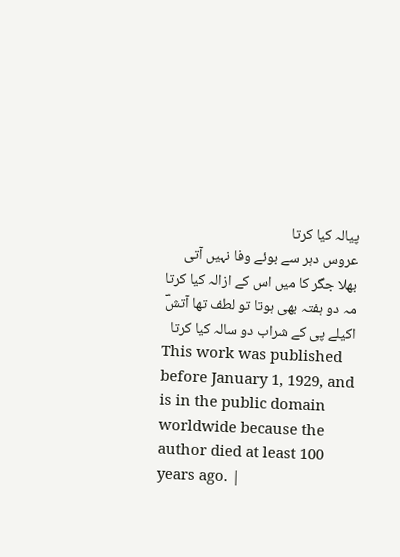پیالہ کیا کرتا
عروس دہر سے بوئے وفا نہیں آتی
بھلا جگر کا میں اس کے ازالہ کیا کرتا
مہ دو ہفتہ بھی ہوتا تو لطف تھا آتشؔ
اکیلے پی کے شراب دو سالہ کیا کرتا
This work was published before January 1, 1929, and is in the public domain worldwide because the author died at least 100 years ago. |